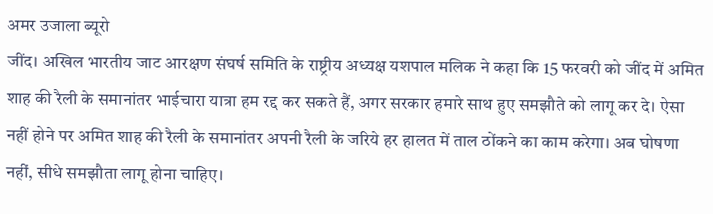अमर उजाला ब्यूरो
जींद। अखिल भारतीय जाट आरक्षण संघर्ष समिति के राष्ट्रीय अध्यक्ष यशपाल मलिक ने कहा कि 15 फरवरी को जींद में अमित शाह की रैली के समानांतर भाईचारा यात्रा हम रद्द कर सकते हैं, अगर सरकार हमारे साथ हुए समझौते को लागू कर दे। ऐसा नहीं होने पर अमित शाह की रैली के समानांतर अपनी रैली के जरिये हर हालत में ताल ठोंकने का काम करेगा। अब घोषणा नहीं, सीधे समझौता लागू होना चाहिए।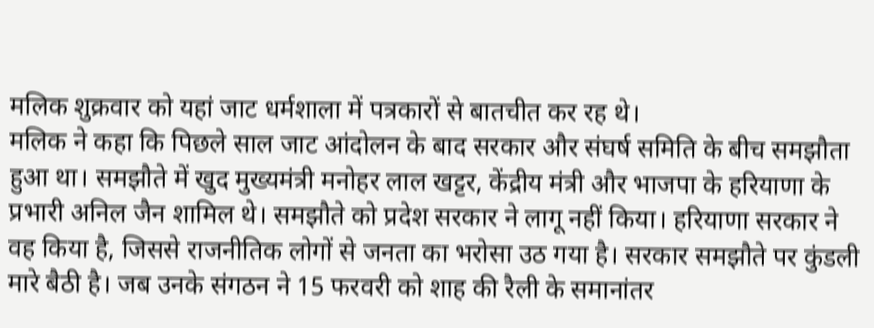मलिक शुक्रवार को यहां जाट धर्मशाला में पत्रकारों से बातचीत कर रह थे।
मलिक ने कहा कि पिछले साल जाट आंदोलन के बाद सरकार और संघर्ष समिति के बीच समझौता हुआ था। समझौते में खुद मुख्यमंत्री मनोहर लाल खट्टर, केंद्रीय मंत्री और भाजपा के हरियाणा के प्रभारी अनिल जैन शामिल थे। समझौते को प्रदेश सरकार ने लागू नहीं किया। हरियाणा सरकार ने वह किया है, जिससे राजनीतिक लोगों से जनता का भरोसा उठ गया है। सरकार समझौते पर कुंडली मारे बैठी है। जब उनके संगठन ने 15 फरवरी को शाह की रैली के समानांतर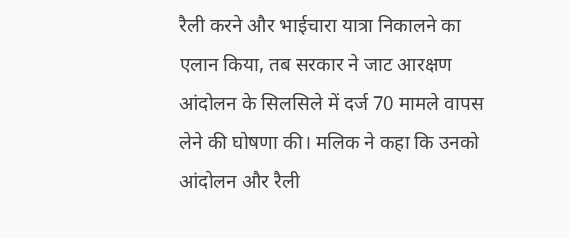रैली करने और भाईचारा यात्रा निकालने का एलान किया, तब सरकार ने जाट आरक्षण आंदोलन के सिलसिले में दर्ज 70 मामले वापस लेने की घोषणा की। मलिक ने कहा कि उनको आंदोलन और रैली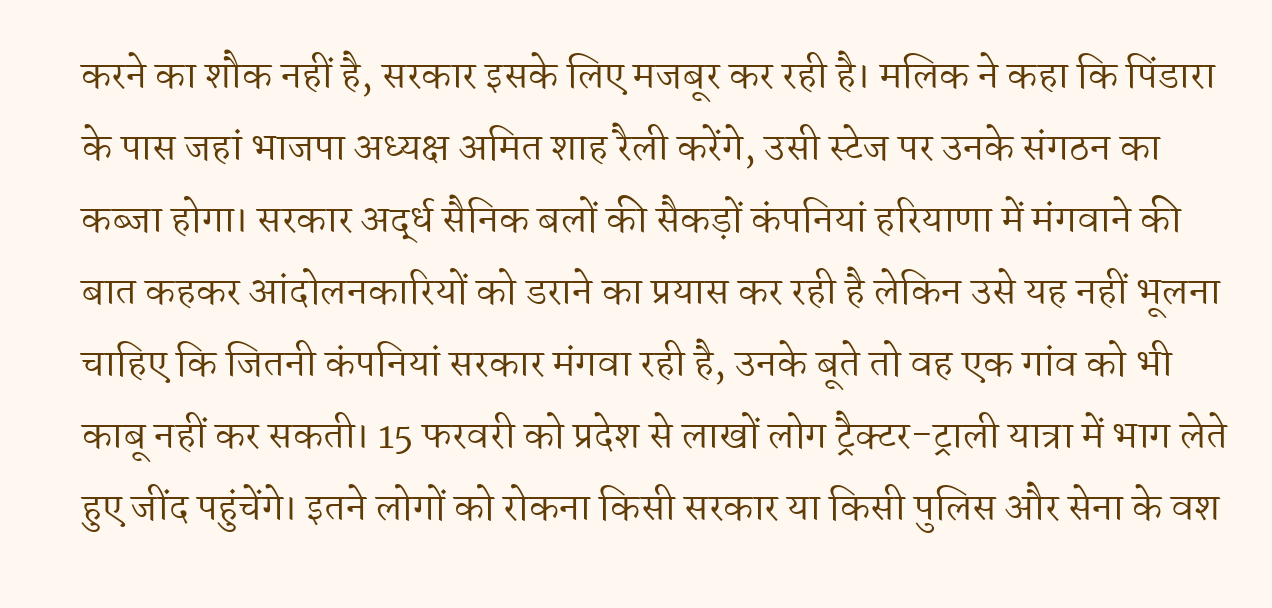करने का शौक नहीं है, सरकार इसके लिए मजबूर कर रही है। मलिक ने कहा कि पिंडारा के पास जहां भाजपा अध्यक्ष अमित शाह रैली करेंगे, उसी स्टेज पर उनके संगठन का कब्जा होगा। सरकार अर्द्ध सैनिक बलों की सैकड़ों कंपनियां हरियाणा में मंगवाने की बात कहकर आंदोलनकारियों को डराने का प्रयास कर रही है लेकिन उसे यह नहीं भूलना चाहिए कि जितनी कंपनियां सरकार मंगवा रही है, उनके बूते तो वह एक गांव को भी काबू नहीं कर सकती। 15 फरवरी को प्रदेश से लाखों लोग ट्रैक्टर-ट्राली यात्रा में भाग लेते हुए जींद पहुंचेंगे। इतने लोगों को रोकना किसी सरकार या किसी पुलिस और सेना के वश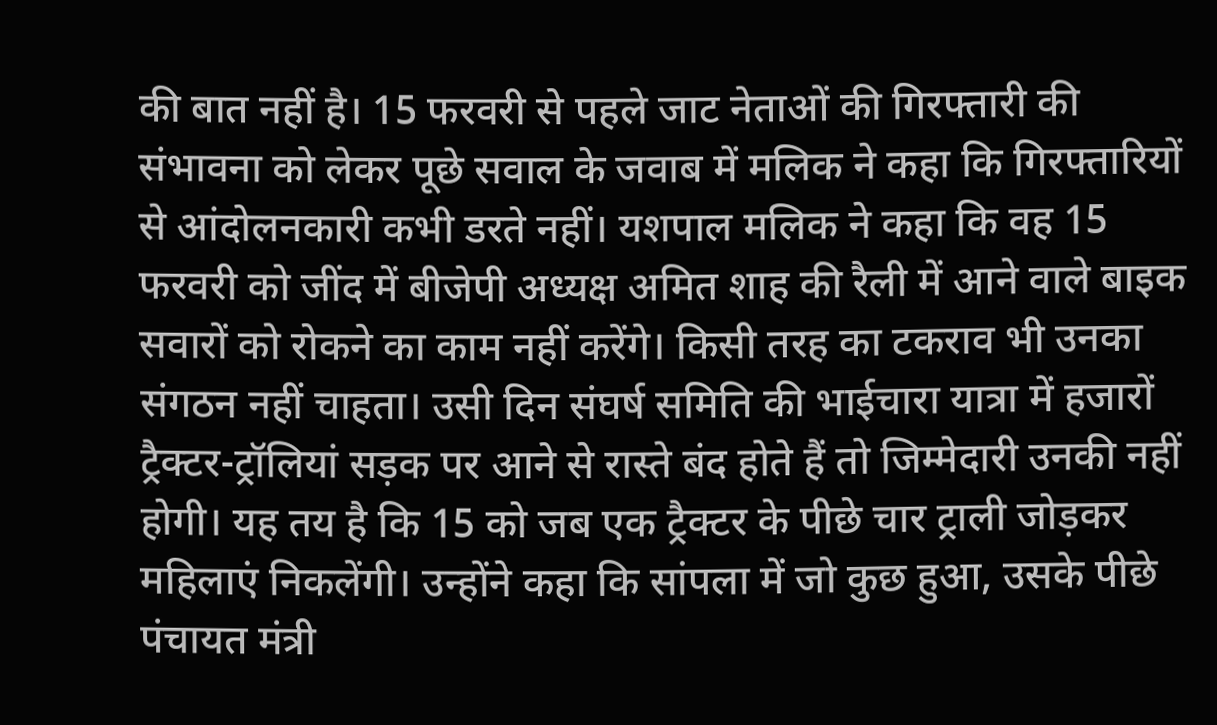की बात नहीं है। 15 फरवरी से पहले जाट नेताओं की गिरफ्तारी की संभावना को लेकर पूछे सवाल के जवाब में मलिक ने कहा कि गिरफ्तारियों से आंदोलनकारी कभी डरते नहीं। यशपाल मलिक ने कहा कि वह 15 फरवरी को जींद में बीजेपी अध्यक्ष अमित शाह की रैली में आने वाले बाइक सवारों को रोकने का काम नहीं करेंगे। किसी तरह का टकराव भी उनका संगठन नहीं चाहता। उसी दिन संघर्ष समिति की भाईचारा यात्रा में हजारों ट्रैक्टर-ट्रॉलियां सड़क पर आने से रास्ते बंद होते हैं तो जिम्मेदारी उनकी नहीं होगी। यह तय है कि 15 को जब एक ट्रैक्टर के पीछे चार ट्राली जोड़कर महिलाएं निकलेंगी। उन्होंने कहा कि सांपला में जो कुछ हुआ, उसके पीछे पंचायत मंत्री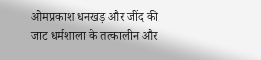ओमप्रकाश धनखड़ और जींद की जाट धर्मशाला के तत्कालीन और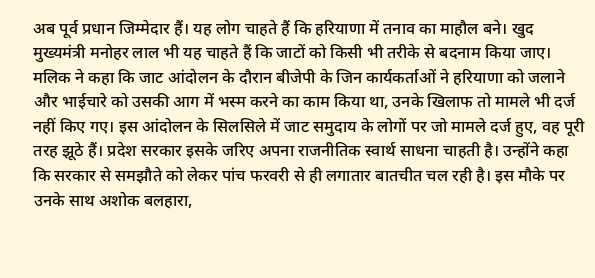अब पूर्व प्रधान जिम्मेदार हैं। यह लोग चाहते हैं कि हरियाणा में तनाव का माहौल बने। खुद मुख्यमंत्री मनोहर लाल भी यह चाहते हैं कि जाटों को किसी भी तरीके से बदनाम किया जाए। मलिक ने कहा कि जाट आंदोलन के दौरान बीजेपी के जिन कार्यकर्ताओं ने हरियाणा को जलाने और भाईचारे को उसकी आग में भस्म करने का काम किया था, उनके खिलाफ तो मामले भी दर्ज नहीं किए गए। इस आंदोलन के सिलसिले में जाट समुदाय के लोगों पर जो मामले दर्ज हुए, वह पूरी तरह झूठे हैं। प्रदेश सरकार इसके जरिए अपना राजनीतिक स्वार्थ साधना चाहती है। उन्होंने कहा कि सरकार से समझौते को लेकर पांच फरवरी से ही लगातार बातचीत चल रही है। इस मौके पर उनके साथ अशोक बलहारा,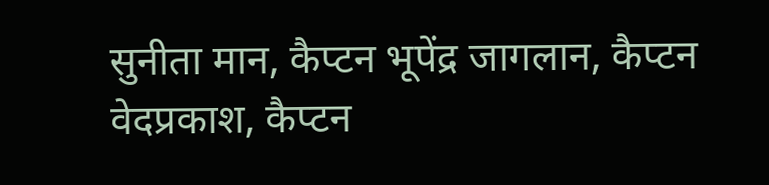सुनीता मान, कैप्टन भूपेंद्र जागलान, कैप्टन वेदप्रकाश, कैप्टन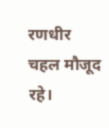रणधीर चहल मौजूद रहे।